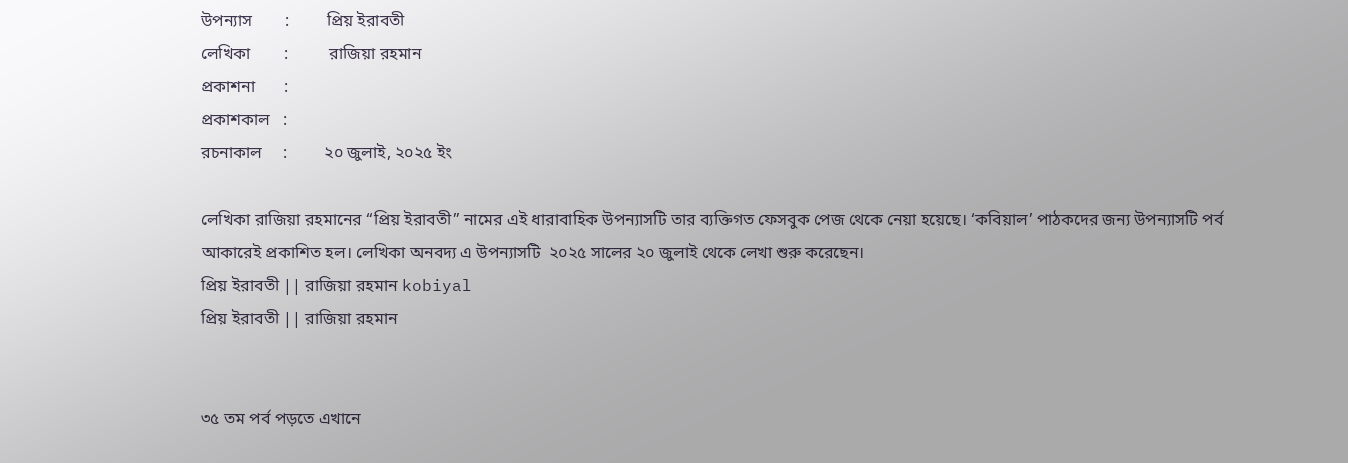উপন্যাস        :         প্রিয় ইরাবতী
লেখিকা        :          রাজিয়া রহমান
প্রকাশনা       :
প্রকাশকাল   :
রচনাকাল     :         ২০ জুলাই, ২০২৫ ইং

লেখিকা রাজিয়া রহমানের “প্রিয় ইরাবতী” নামের এই ধারাবাহিক উপন্যাসটি তার ব্যক্তিগত ফেসবুক পেজ থেকে নেয়া হয়েছে। ‘কবিয়াল’ পাঠকদের জন্য উপন্যাসটি পর্ব আকারেই প্রকাশিত হল। লেখিকা অনবদ্য এ উপন্যাসটি  ২০২৫ সালের ২০ জুলাই থেকে লেখা শুরু করেছেন।
প্রিয় ইরাবতী || রাজিয়া রহমান kobiyal
প্রিয় ইরাবতী || রাজিয়া রহমান


৩৫ তম পর্ব পড়তে এখানে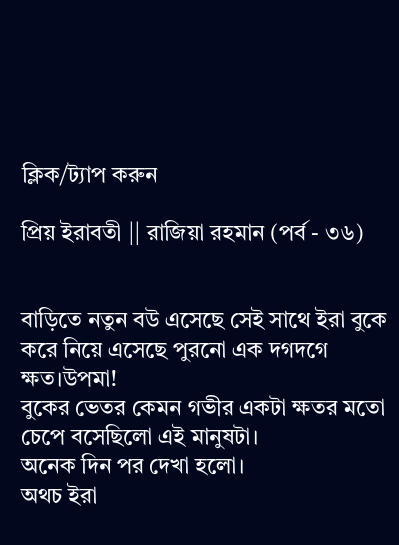ক্লিক/ট্যাপ করুন

প্রিয় ইরাবতী || রাজিয়া রহমান (পর্ব - ৩৬)


বাড়িতে নতুন বউ এসেছে সেই সাথে ইরা বুকে করে নিয়ে এসেছে পুরনো এক দগদগে ক্ষত।উপমা!
বুকের ভেতর কেমন গভীর একটা ক্ষতর মতো চেপে বসেছিলো এই মানুষটা।
অনেক দিন পর দেখা হলো।
অথচ ইরা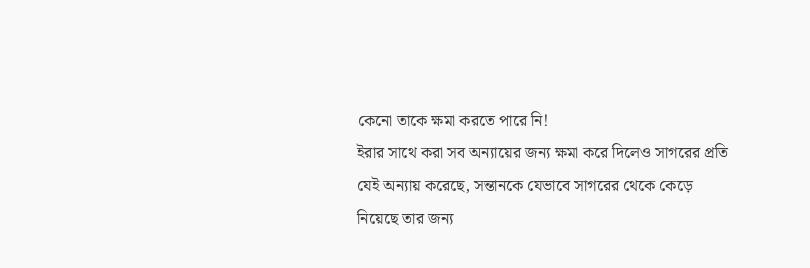কেনো তাকে ক্ষমা করতে পারে নি!
ইরার সাথে করা সব অন্যায়ের জন্য ক্ষমা করে দিলেও সাগরের প্রতি যেই অন্যায় করেছে, সন্তানকে যেভাবে সাগরের থেকে কেড়ে নিয়েছে তার জন্য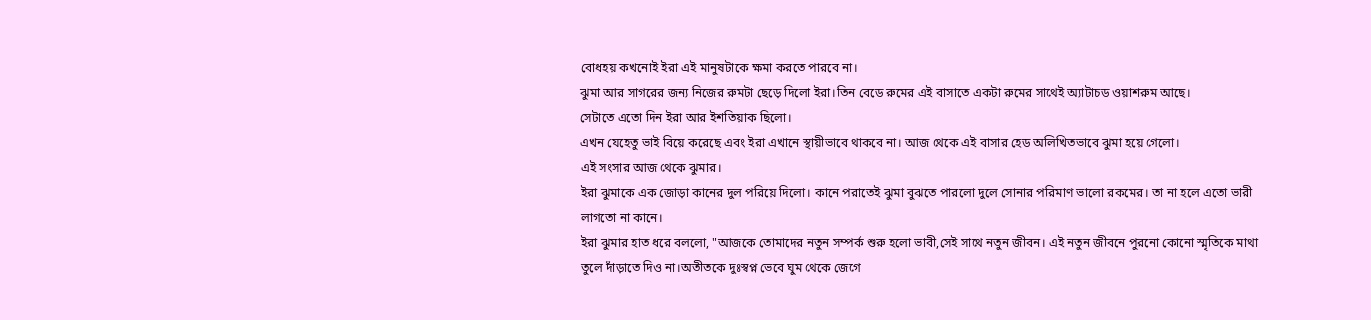বোধহয় কখনোই ইরা এই মানুষটাকে ক্ষমা করতে পারবে না।
ঝুমা আর সাগরের জন্য নিজের রুমটা ছেড়ে দিলো ইরা।তিন বেডে রুমের এই বাসাতে একটা রুমের সাথেই অ্যাটাচড ওয়াশরুম আছে।
সেটাতে এতো দিন ইরা আর ইশতিয়াক ছিলো।
এখন যেহেতু ভাই বিয়ে করেছে এবং ইরা এখানে স্থায়ীভাবে থাকবে না। আজ থেকে এই বাসার হেড অলিখিতভাবে ঝুমা হয়ে গেলো।
এই সংসার আজ থেকে ঝুমার।
ইরা ঝুমাকে এক জোড়া কানের দুল পরিয়ে দিলো। কানে পরাতেই ঝুমা বুঝতে পারলো দুলে সোনার পরিমাণ ভালো রকমের। তা না হলে এতো ভারী লাগতো না কানে।
ইরা ঝুমার হাত ধরে বললো, "আজকে তোমাদের নতুন সম্পর্ক শুরু হলো ভাবী,সেই সাথে নতুন জীবন। এই নতুন জীবনে পুরনো কোনো স্মৃতিকে মাথা তুলে দাঁড়াতে দিও না।অতীতকে দুঃস্বপ্ন ভেবে ঘুম থেকে জেগে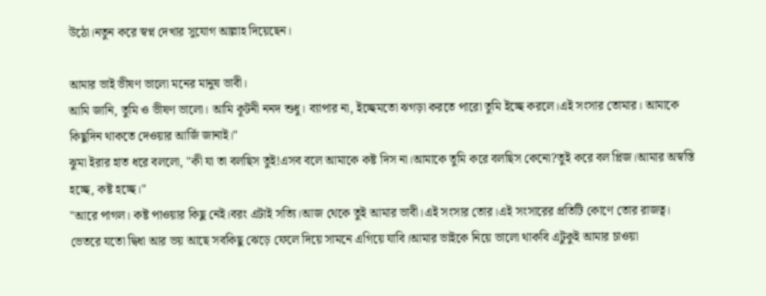উঠো।নতুন করে স্বপ্ন দেখার সুযোগ আল্লাহ দিয়েছেন।

আমার ভাই ভীষণ ভালো মনের মানুষ ভাবী।
আমি জানি, তুমি ও ভীষণ ভালো। আমি কূটনী ননদ শুধু। ব্যাপার না, ইচ্ছেমতো ঝগড়া কর‍তে পারো তুমি ইচ্ছে করলে।এই সংসার তোমার। আমাকে কিছুদিন থাকতে দেওয়ার আর্জি জানাই।"
ঝুমা ইরার হাত ধরে বললো, "কী যা তা বলছিস তুই!এসব বলে আমাকে কষ্ট দিস না।আমাকে তুমি করে বলছিস কেনো?তুই করে বল প্লিজ।আমার অস্বস্তি হচ্ছে, কষ্ট হচ্ছে।"
"আরে পাগল। কষ্ট পাওয়ার কিছু নেই।বরং এটাই সত্যি।আজ থেকে তুই আমার ভাবী।এই সংসার তোর।এই সংসারের প্রতিটি কোণে তোর রাজত্ব। ভেতরে যতো দ্বিধা আর ভয় আছে সবকিছু ঝেড়ে ফেলে দিয়ে সামনে এগিয়ে যাবি।আমার ভাইকে নিয়ে ভালো থাকবি এটুকুই আমার চাওয়া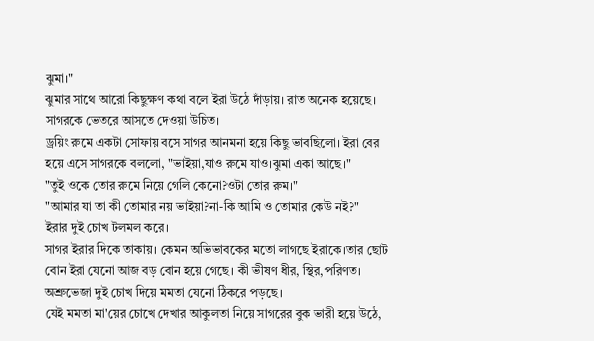ঝুমা।"
ঝুমার সাথে আরো কিছুক্ষণ কথা বলে ইরা উঠে দাঁড়ায়। রাত অনেক হয়েছে। সাগরকে ভেতরে আসতে দেওয়া উচিত।
ড্রয়িং রুমে একটা সোফায় বসে সাগর আনমনা হয়ে কিছু ভাবছিলো। ইরা বের হয়ে এসে সাগরকে বললো, "ভাইয়া,যাও রুমে যাও।ঝুমা একা আছে।"
"তুই ওকে তোর রুমে নিয়ে গেলি কেনো?ওটা তোর রুম।"
"আমার যা তা কী তোমার নয় ভাইয়া?না-কি আমি ও তোমার কেউ নই?"
ইরার দুই চোখ টলমল করে।
সাগর ইরার দিকে তাকায়। কেমন অভিভাবকের মতো লাগছে ইরাকে।তার ছোট বোন ইরা যেনো আজ বড় বোন হয়ে গেছে। কী ভীষণ ধীর, স্থির,পরিণত।
অশ্রুভেজা দুই চোখ দিয়ে মমতা যেনো ঠিকরে পড়ছে।
যেই মমতা মা'য়ের চোখে দেখার আকুলতা নিয়ে সাগরের বুক ভারী হয়ে উঠে,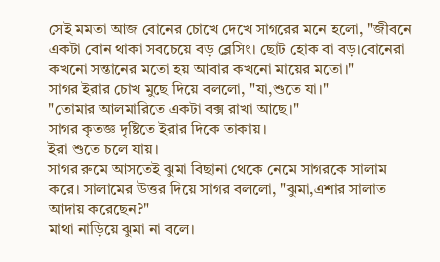সেই মমতা আজ বোনের চোখে দেখে সাগরের মনে হলো, "জীবনে একটা বোন থাকা সবচেয়ে বড় ব্লেসিং। ছোট হোক বা বড়।বোনেরা কখনো সন্তানের মতো হয় আবার কখনো মায়ের মতো।"
সাগর ইরার চোখ মুছে দিয়ে বললো, "যা,শুতে যা।"
"তোমার আলমারিতে একটা বক্স রাখা আছে।"
সাগর কৃতজ্ঞ দৃষ্টিতে ইরার দিকে তাকায়।
ইরা শুতে চলে যায়।
সাগর রুমে আসতেই ঝুমা বিছানা থেকে নেমে সাগরকে সালাম করে। সালামের উত্তর দিয়ে সাগর বললো, "ঝুমা,এশার সালাত আদায় করেছেন?"
মাথা নাড়িয়ে ঝুমা না বলে।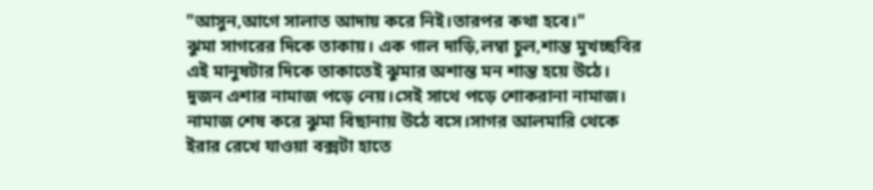"আসুন,আগে সালাত আদায় করে নিই।তারপর কথা হবে।"
ঝুমা সাগরের দিকে তাকায়। এক গাল দাড়ি,লম্বা চুল,শান্ত মুখচ্ছবির এই মানুষটার দিকে তাকাতেই ঝুমার অশান্ত মন শান্ত হয়ে উঠে।
দুজন এশার নামাজ পড়ে নেয়।সেই সাথে পড়ে শোকরানা নামাজ।
নামাজ শেষ করে ঝুমা বিছানায় উঠে বসে।সাগর আলমারি থেকে ইরার রেখে যাওয়া বক্সটা হাতে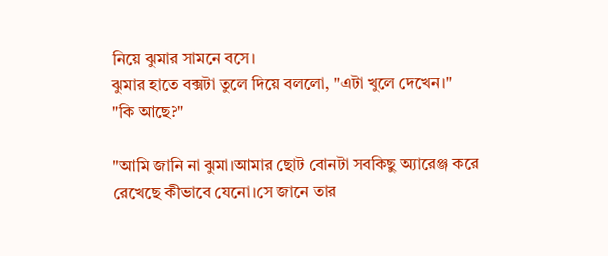নিয়ে ঝুমার সামনে বসে।
ঝুমার হাতে বক্সটা তুলে দিয়ে বললো, "এটা খুলে দেখেন।"
"কি আছে?"

"আমি জানি না ঝুমা।আমার ছোট বোনটা সবকিছু অ্যারেঞ্জ করে রেখেছে কীভাবে যেনো।সে জানে তার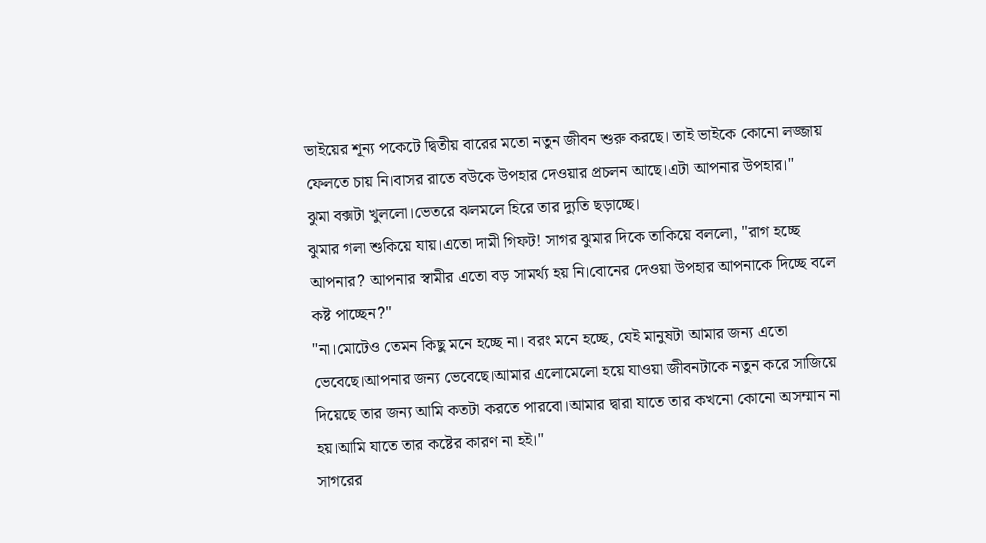ভাইয়ের শূন্য পকেটে দ্বিতীয় বারের মতো নতুন জীবন শুরু করছে। তাই ভাইকে কোনো লজ্জায় ফেলতে চায় নি।বাসর রাতে বউকে উপহার দেওয়ার প্রচলন আছে।এটা আপনার উপহার।"
ঝুমা বক্সটা খুললো।ভেতরে ঝলমলে হিরে তার দ্যুতি ছড়াচ্ছে।
ঝুমার গলা শুকিয়ে যায়।এতো দামী গিফট! সাগর ঝুমার দিকে তাকিয়ে বললো, "রাগ হচ্ছে আপনার? আপনার স্বামীর এতো বড় সামর্থ্য হয় নি।বোনের দেওয়া উপহার আপনাকে দিচ্ছে বলে কষ্ট পাচ্ছেন?"
"না।মোটেও তেমন কিছু মনে হচ্ছে না। বরং মনে হচ্ছে, যেই মানুষটা আমার জন্য এতো ভেবেছে।আপনার জন্য ভেবেছে।আমার এলোমেলো হয়ে যাওয়া জীবনটাকে নতুন করে সাজিয়ে দিয়েছে তার জন্য আমি কতটা করতে পারবো।আমার দ্বারা যাতে তার কখনো কোনো অসম্মান না হয়।আমি যাতে তার কষ্টের কারণ না হই।"
সাগরের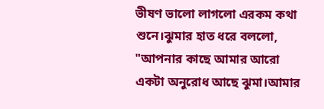ভীষণ ভালো লাগলো এরকম কথা শুনে।ঝুমার হাত ধরে বললো, "আপনার কাছে আমার আরো একটা অনুরোধ আছে ঝুমা।আমার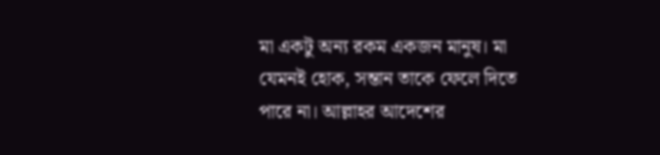মা একটু অন্য রকম একজন মানুষ। মা যেমনই হোক, সন্তান তাকে ফেলে দিতে পারে না। আল্লাহর আদেশের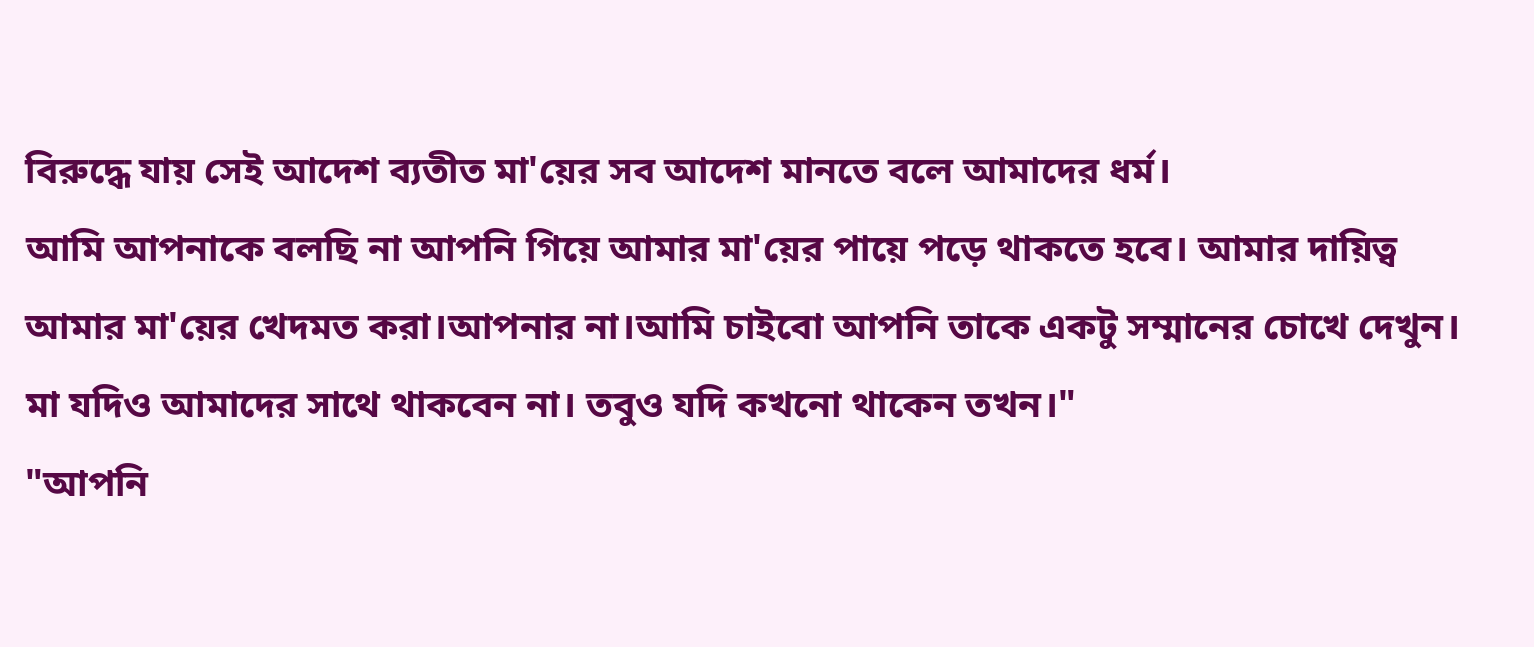বিরুদ্ধে যায় সেই আদেশ ব্যতীত মা'য়ের সব আদেশ মানতে বলে আমাদের ধর্ম।
আমি আপনাকে বলছি না আপনি গিয়ে আমার মা'য়ের পায়ে পড়ে থাকতে হবে। আমার দায়িত্ব আমার মা'য়ের খেদমত করা।আপনার না।আমি চাইবো আপনি তাকে একটু সম্মানের চোখে দেখুন।
মা যদিও আমাদের সাথে থাকবেন না। তবুও যদি কখনো থাকেন তখন।"
"আপনি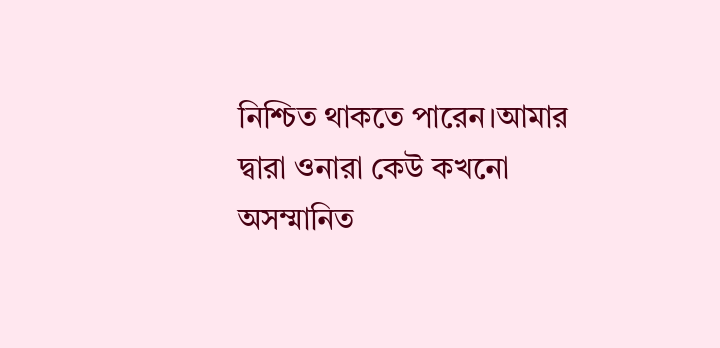নিশ্চিত থাকতে পারেন।আমার দ্বারা ওনারা কেউ কখনো অসম্মানিত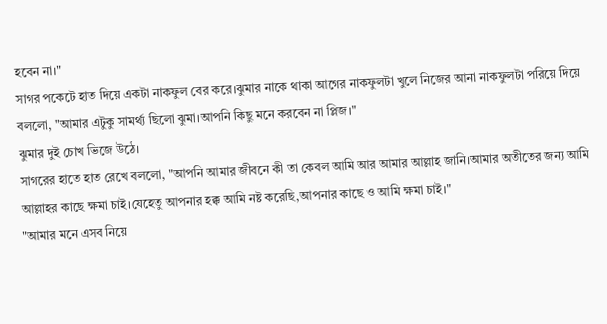হবেন না।"
সাগর পকেটে হাত দিয়ে একটা নাকফুল বের করে।ঝুমার নাকে থাকা আগের নাকফুলটা খুলে নিজের আনা নাকফুলটা পরিয়ে দিয়ে বললো, "আমার এটুকু সামর্থ্য ছিলো ঝুমা।আপনি কিছু মনে করবেন না প্লিজ।"
ঝুমার দুই চোখ ভিজে উঠে।
সাগরের হাতে হাত রেখে বললো, "আপনি আমার জীবনে কী তা কেবল আমি আর আমার আল্লাহ জানি।আমার অতীতের জন্য আমি আল্লাহর কাছে ক্ষমা চাই।যেহেতু আপনার হক্ক আমি নষ্ট করেছি,আপনার কাছে ও আমি ক্ষমা চাই।"
"আমার মনে এসব নিয়ে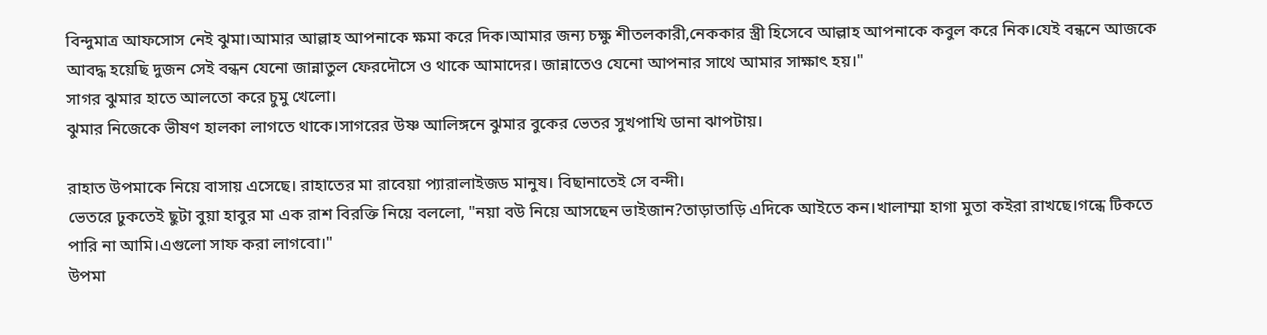বিন্দুমাত্র আফসোস নেই ঝুমা।আমার আল্লাহ আপনাকে ক্ষমা করে দিক।আমার জন্য চক্ষু শীতলকারী,নেককার স্ত্রী হিসেবে আল্লাহ আপনাকে কবুল করে নিক।যেই বন্ধনে আজকে আবদ্ধ হয়েছি দুজন সেই বন্ধন যেনো জান্নাতুল ফেরদৌসে ও থাকে আমাদের। জান্নাতেও যেনো আপনার সাথে আমার সাক্ষাৎ হয়।"
সাগর ঝুমার হাতে আলতো করে চুমু খেলো।
ঝুমার নিজেকে ভীষণ হালকা লাগতে থাকে।সাগরের উষ্ণ আলিঙ্গনে ঝুমার বুকের ভেতর সুখপাখি ডানা ঝাপটায়।

রাহাত উপমাকে নিয়ে বাসায় এসেছে। রাহাতের মা রাবেয়া প্যারালাইজড মানুষ। বিছানাতেই সে বন্দী।
ভেতরে ঢুকতেই ছুটা বুয়া হাবুর মা এক রাশ বিরক্তি নিয়ে বললো, "নয়া বউ নিয়ে আসছেন ভাইজান?তাড়াতাড়ি এদিকে আইতে কন।খালাম্মা হাগা মুতা কইরা রাখছে।গন্ধে টিকতে পারি না আমি।এগুলো সাফ করা লাগবো।"
উপমা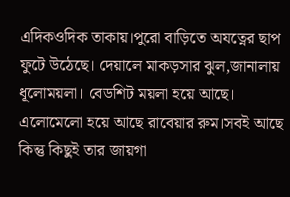এদিকওদিক তাকায়।পুরো বাড়িতে অযত্নের ছাপ ফুটে উঠেছে। দেয়ালে মাকড়সার ঝুল,জানালায় ধূলোময়লা। বেডশিট ময়লা হয়ে আছে।
এলোমেলো হয়ে আছে রাবেয়ার রুম।সবই আছে কিন্তু কিছুই তার জায়গা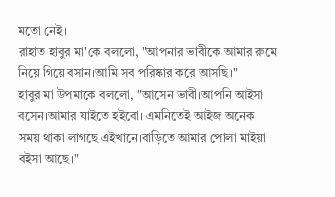মতো নেই।
রাহাত হাবুর মা'কে বললো, "আপনার ভাবীকে আমার রুমে নিয়ে গিয়ে বসান।আমি সব পরিষ্কার করে আসছি।"
হাবুর মা উপমাকে বললো, "আসেন ভাবী।আপনি আইসা বসেন।আমার যাইতে হইবো। এমনিতেই আইজ অনেক সময় থাকা লাগছে এইখানে।বাড়িতে আমার পোলা মাইয়া বইসা আছে।"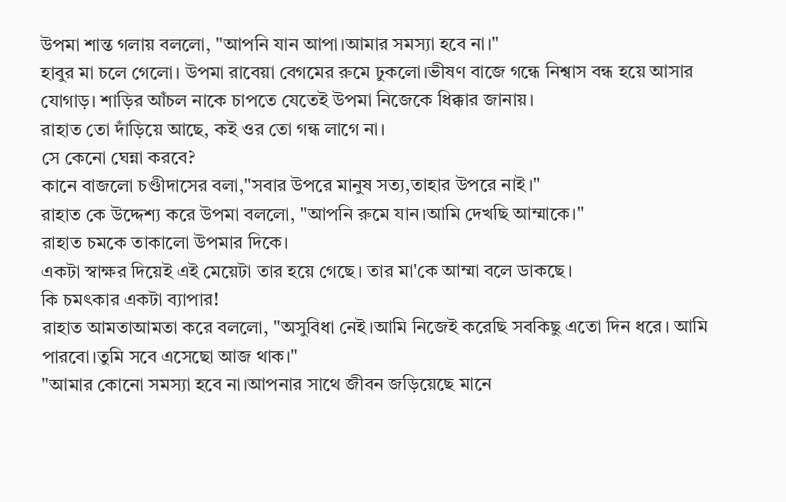উপমা শান্ত গলায় বললো, "আপনি যান আপা।আমার সমস্যা হবে না।"
হাবুর মা চলে গেলো। উপমা রাবেয়া বেগমের রুমে ঢুকলো।ভীষণ বাজে গন্ধে নিশ্বাস বন্ধ হয়ে আসার যোগাড়। শাড়ির আঁচল নাকে চাপতে যেতেই উপমা নিজেকে ধিক্কার জানায়।
রাহাত তো দাঁড়িয়ে আছে, কই ওর তো গন্ধ লাগে না।
সে কেনো ঘেন্না করবে?
কানে বাজলো চণ্ডীদাসের বলা,"সবার উপরে মানুষ সত্য,তাহার উপরে নাই।"
রাহাত কে উদ্দেশ্য করে উপমা বললো, "আপনি রুমে যান।আমি দেখছি আম্মাকে।"
রাহাত চমকে তাকালো উপমার দিকে।
একটা স্বাক্ষর দিয়েই এই মেয়েটা তার হয়ে গেছে। তার মা'কে আম্মা বলে ডাকছে।
কি চমৎকার একটা ব্যাপার!
রাহাত আমতাআমতা করে বললো, "অসুবিধা নেই।আমি নিজেই করেছি সবকিছু এতো দিন ধরে। আমি পারবো।তুমি সবে এসেছো আজ থাক।"
"আমার কোনো সমস্যা হবে না।আপনার সাথে জীবন জড়িয়েছে মানে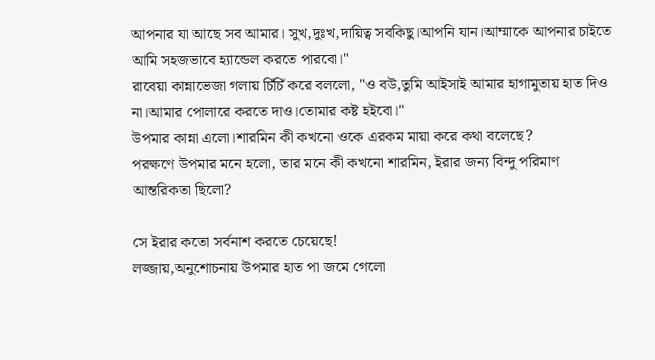আপনার যা আছে সব আমার। সুখ,দুঃখ,দায়িত্ব সবকিছু।আপনি যান।আম্মাকে আপনার চাইতে আমি সহজভাবে হ্যান্ডেল করতে পারবো।"
রাবেয়া কান্নাভেজা গলায় চিঁচিঁ করে বললো, "ও বউ,তুমি আইসাই আমার হাগামুতায় হাত দিও না।আমার পোলারে করতে দাও।তোমার কষ্ট হইবো।"
উপমার কান্না এলো।শারমিন কী কখনো ওকে এরকম মায়া করে কথা বলেছে?
পরক্ষণে উপমার মনে হলো, তার মনে কী কখনো শারমিন, ইরার জন্য বিন্দু পরিমাণ আন্তরিকতা ছিলো?

সে ইরার কতো সর্বনাশ করতে চেয়েছে!
লজ্জায়,অনুশোচনায় উপমার হাত পা জমে গেলো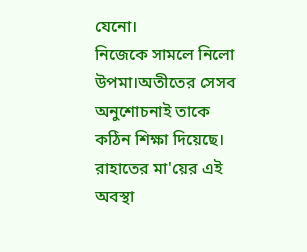যেনো।
নিজেকে সামলে নিলো উপমা।অতীতের সেসব অনুশোচনাই তাকে কঠিন শিক্ষা দিয়েছে।
রাহাতের মা'য়ের এই অবস্থা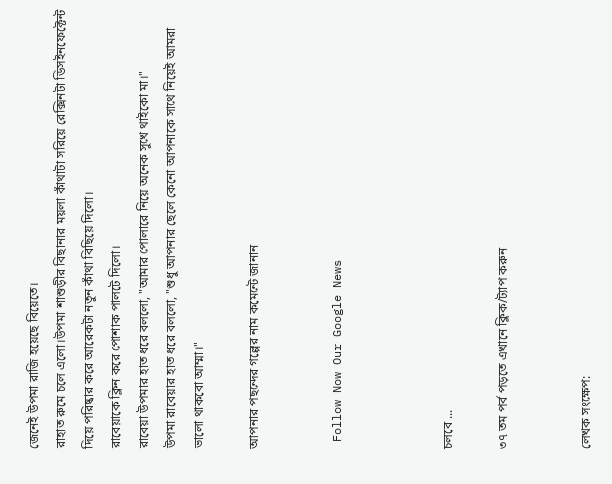জেনেই উপমা রাজি হয়েছে বিয়েতে।
রাহাত রুমে চলে এলো।উপমা শাশুড়ীর বিছানার ময়লা কাঁথাটা সরিয়ে রেক্সিনটা ডিসইনফেক্টেন্ট দিয়ে পরিষ্কার করে আরেকটা নতুন কাঁথা বিছিয়ে দিলো।
রাবেয়াকে ক্লিন করে পোশাক পালটে দিলো।
রাবেয়া উপমার হাত ধরে বললো, "আমার পোলারে নিয়ে অনেক সুখে থাইকো মা।"
উপমা রাবেয়ার হাত ধরে বললো, "শুধু আপনার ছেলে কেনো আপনাকে সাথে নিয়েই আমরা ভালো থাকবো আম্মা।"

আপনার পছন্দের গল্পের নাম কমেন্টে জানান


 Follow Now Our Google News



চলবে ...

৩৭ তম পর্ব পড়তে এখানে ক্লিক/ট্যাপ করুন


লেখক সংক্ষেপ: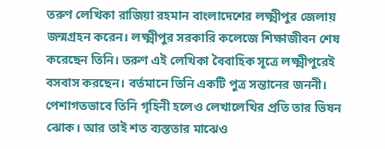তরুণ লেখিকা রাজিয়া রহমান বাংলাদেশের লক্ষ্মীপুর জেলায় জন্মগ্রহন করেন। লক্ষ্মীপুর সরকারি কলেজে শিক্ষাজীবন শেষ করেছেন তিনি। তরুণ এই লেখিকা বৈবাহিক সূত্রে লক্ষ্মীপুরেই বসবাস করছেন। বর্তমানে তিনি একটি পুত্র সন্তানের জননী। পেশাগতভাবে তিনি গৃহিনী হলেও লেখালেখির প্রতি তার ভিষন ঝোক। আর তাই শত ব্যস্ততার মাঝেও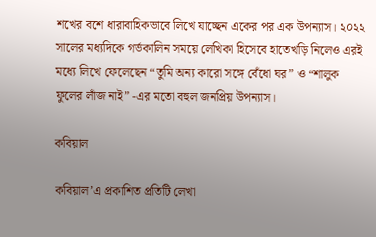শখের বশে ধারাবাহিকভাবে লিখে যাচ্ছেন একের পর এক উপন্যাস। ২০২২ সালের মধ্যদিকে গর্ভকালিন সময়ে লেখিকা হিসেবে হাতেখড়ি নিলেও এরই মধ্যে লিখে ফেলেছেন “তুমি অন্য কারো সঙ্গে বেঁধো ঘর” ও “শালুক ফুলের লাঁজ নাই” -এর মতো বহুল জনপ্রিয় উপন্যাস।

কবিয়াল

কবিয়াল’এ প্রকাশিত প্রতিটি লেখা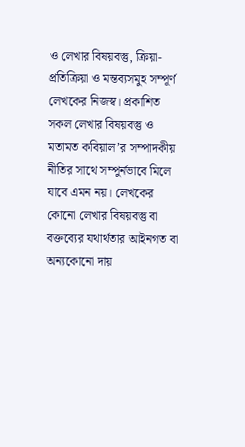ও লেখার বিষয়বস্তু, ক্রিয়া-প্রতিক্রিয়া ও মন্তব্যসমুহ সম্পূর্ণ লেখকের নিজস্ব। প্রকাশিত সকল লেখার বিষয়বস্তু ও মতামত কবিয়াল’র সম্পাদকীয় নীতির সাথে সম্পুর্নভাবে মিলে যাবে এমন নয়। লেখকের কোনো লেখার বিষয়বস্তু বা বক্তব্যের যথার্থতার আইনগত বা অন্যকোনো দায়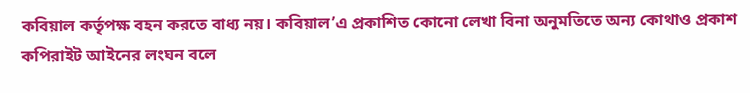কবিয়াল কর্তৃপক্ষ বহন করতে বাধ্য নয়। কবিয়াল’এ প্রকাশিত কোনো লেখা বিনা অনুমতিতে অন্য কোথাও প্রকাশ কপিরাইট আইনের লংঘন বলে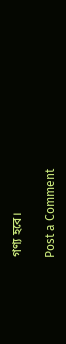গণ্য হবে।

Post a Comment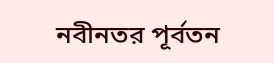নবীনতর পূর্বতন